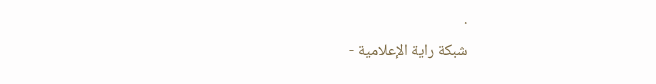.
شبكة راية الإعلامية -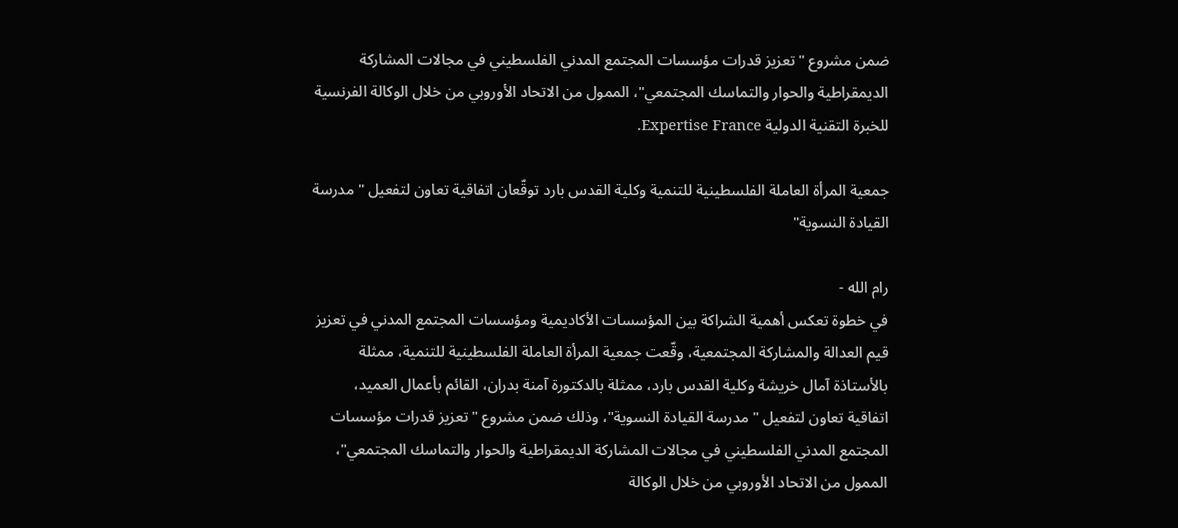ضمن مشروع "تعزيز قدرات مؤسسات المجتمع المدني الفلسطيني في مجالات المشاركة الديمقراطية والحوار والتماسك المجتمعي"، الممول من الاتحاد الأوروبي من خلال الوكالة الفرنسية للخبرة التقنية الدولية Expertise France.

جمعية المرأة العاملة الفلسطينية للتنمية وكلية القدس بارد توقّعان اتفاقية تعاون لتفعيل "مدرسة القيادة النسوية"

رام الله -
في خطوة تعكس أهمية الشراكة بين المؤسسات الأكاديمية ومؤسسات المجتمع المدني في تعزيز قيم العدالة والمشاركة المجتمعية، وقّعت جمعية المرأة العاملة الفلسطينية للتنمية، ممثلة بالأستاذة آمال خريشة وكلية القدس بارد، ممثلة بالدكتورة آمنة بدران، القائم بأعمال العميد، اتفاقية تعاون لتفعيل "مدرسة القيادة النسوية"، وذلك ضمن مشروع "تعزيز قدرات مؤسسات المجتمع المدني الفلسطيني في مجالات المشاركة الديمقراطية والحوار والتماسك المجتمعي"، الممول من الاتحاد الأوروبي من خلال الوكالة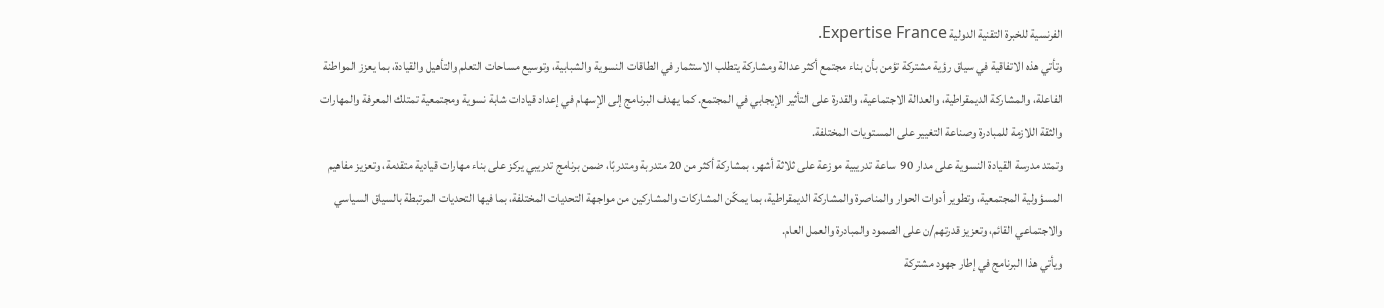الفرنسية للخبرة التقنية الدولية Expertise France.
وتأتي هذه الاتفاقية في سياق رؤية مشتركة تؤمن بأن بناء مجتمع أكثر عدالة ومشاركة يتطلب الاستثمار في الطاقات النسوية والشبابية، وتوسيع مساحات التعلم والتأهيل والقيادة، بما يعزز المواطنة الفاعلة، والمشاركة الديمقراطية، والعدالة الاجتماعية، والقدرة على التأثير الإيجابي في المجتمع. كما يهدف البرنامج إلى الإسهام في إعداد قيادات شابة نسوية ومجتمعية تمتلك المعرفة والمهارات والثقة اللازمة للمبادرة وصناعة التغيير على المستويات المختلفة.
وتمتد مدرسة القيادة النسوية على مدار 90  ساعة تدريبية موزعة على ثلاثة أشهر، بمشاركة أكثر من 20 متدربة ومتدربًا، ضمن برنامج تدريبي يركز على بناء مهارات قيادية متقدمة، وتعزيز مفاهيم المسؤولية المجتمعية، وتطوير أدوات الحوار والمناصرة والمشاركة الديمقراطية، بما يمكّن المشاركات والمشاركين من مواجهة التحديات المختلفة، بما فيها التحديات المرتبطة بالسياق السياسي والاجتماعي القائم، وتعزيز قدرتهم/ن على الصمود والمبادرة والعمل العام.
ويأتي هذا البرنامج في إطار جهود مشتركة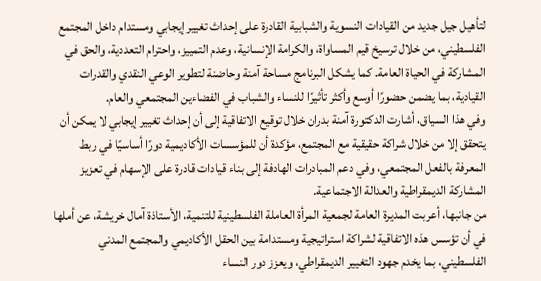لتأهيل جيل جديد من القيادات النسوية والشبابية القادرة على إحداث تغيير إيجابي ومستدام داخل المجتمع الفلسطيني، من خلال ترسيخ قيم المساواة، والكرامة الإنسانية، وعدم التمييز، واحترام التعددية، والحق في المشاركة في الحياة العامة. كما يشكل البرنامج مساحة آمنة وحاضنة لتطوير الوعي النقدي والقدرات القيادية، بما يضمن حضورًا أوسع وأكثر تأثيرًا للنساء والشباب في الفضاءين المجتمعي والعام.
وفي هذا السياق، أشارت الدكتورة آمنة بدران خلال توقيع الاتفاقية إلى أن إحداث تغيير إيجابي لا يمكن أن يتحقق إلا من خلال شراكة حقيقية مع المجتمع، مؤكدة أن للمؤسسات الأكاديمية دورًا أساسيًا في ربط المعرفة بالفعل المجتمعي، وفي دعم المبادرات الهادفة إلى بناء قيادات قادرة على الإسهام في تعزيز المشاركة الديمقراطية والعدالة الاجتماعية.
من جانبها، أعربت المديرة العامة لجمعية المرأة العاملة الفلسطينية للتنمية، الأستاذة آمال خريشة، عن أملها في أن تؤسس هذه الاتفاقية لشراكة استراتيجية ومستدامة بين الحقل الأكاديمي والمجتمع المدني الفلسطيني، بما يخدم جهود التغيير الديمقراطي، ويعزز دور النساء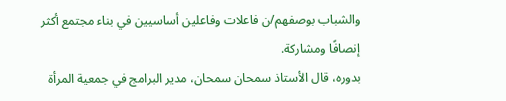والشباب بوصفهم/ن فاعلات وفاعلين أساسيين في بناء مجتمع أكثر إنصافًا ومشاركة.
بدوره، قال الأستاذ سمحان سمحان، مدير البرامج في جمعية المرأة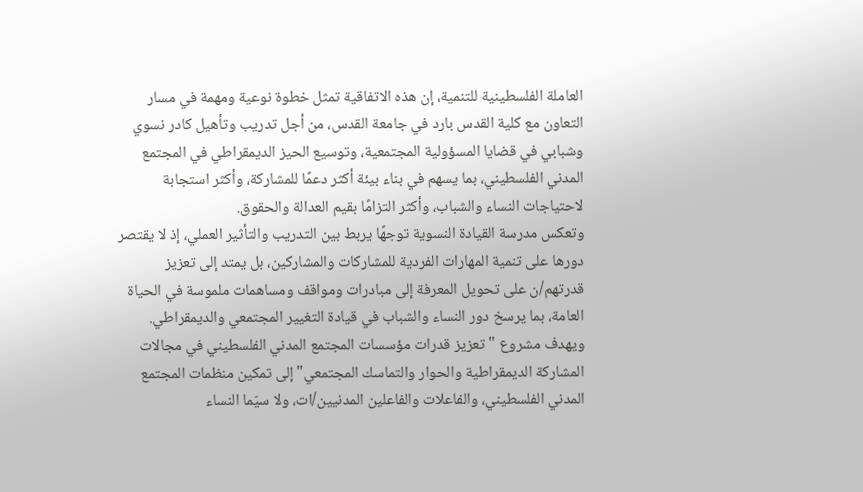العاملة الفلسطينية للتنمية، إن هذه الاتفاقية تمثل خطوة نوعية ومهمة في مسار التعاون مع كلية القدس بارد في جامعة القدس، من أجل تدريب وتأهيل كادر نسوي وشبابي في قضايا المسؤولية المجتمعية، وتوسيع الحيز الديمقراطي في المجتمع المدني الفلسطيني، بما يسهم في بناء بيئة أكثر دعمًا للمشاركة، وأكثر استجابة لاحتياجات النساء والشباب، وأكثر التزامًا بقيم العدالة والحقوق.
وتعكس مدرسة القيادة النسوية توجهًا يربط بين التدريب والتأثير العملي، إذ لا يقتصر دورها على تنمية المهارات الفردية للمشاركات والمشاركين، بل يمتد إلى تعزيز قدرتهم/ن على تحويل المعرفة إلى مبادرات ومواقف ومساهمات ملموسة في الحياة العامة، بما يرسخ دور النساء والشباب في قيادة التغيير المجتمعي والديمقراطي.
ويهدف مشروع "تعزيز قدرات مؤسسات المجتمع المدني الفلسطيني في مجالات المشاركة الديمقراطية والحوار والتماسك المجتمعي" إلى تمكين منظمات المجتمع المدني الفلسطيني، والفاعلات والفاعلين المدنيين/ات، ولا سيّما النساء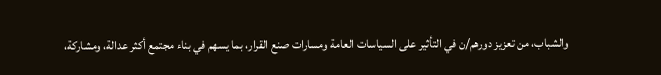والشباب، من تعزيز دورهم/ن في التأثير على السياسات العامة ومسارات صنع القرار، بما يسهم في بناء مجتمع أكثر عدالة، ومشاركة،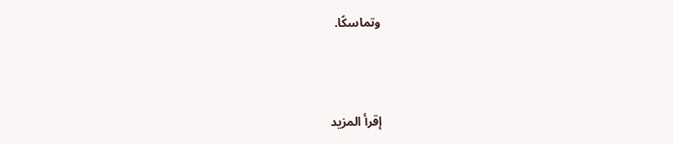وتماسكًا.



إقرأ المزيد